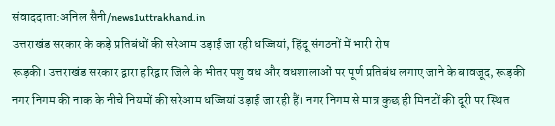संवाददाता:अनिल सैनी/news1uttrakhand.in
उत्तराखंड सरकार के कड़े प्रतिबंधों की सरेआम उड़ाई जा रही धज्जियां, हिंदू संगठनों में भारी रोष
रूड़की। उत्तराखंड सरकार द्वारा हरिद्वार जिले के भीतर पशु वध और वधशालाओं पर पूर्ण प्रतिबंध लगाए जाने के बावजूद, रूड़की नगर निगम की नाक के नीचे नियमों की सरेआम धज्जियां उड़ाई जा रही हैं। नगर निगम से मात्र कुछ ही मिनटों की दूरी पर स्थित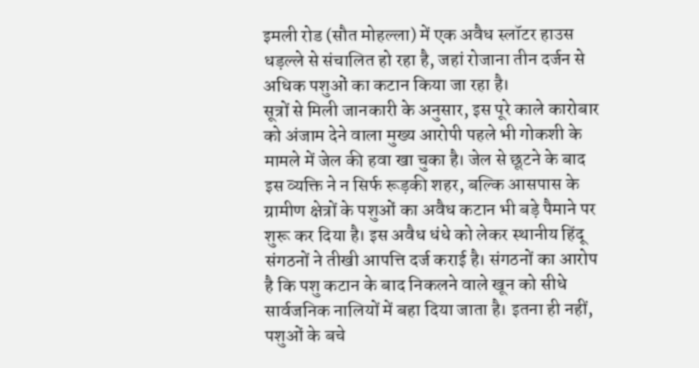इमली रोड (सौत मोहल्ला) में एक अवैध स्लॉटर हाउस धड़ल्ले से संचालित हो रहा है, जहां रोजाना तीन दर्जन से अधिक पशुओं का कटान किया जा रहा है।
सूत्रों से मिली जानकारी के अनुसार, इस पूरे काले कारोबार को अंजाम देने वाला मुख्य आरोपी पहले भी गोकशी के मामले में जेल की हवा खा चुका है। जेल से छूटने के बाद इस व्यक्ति ने न सिर्फ रूड़की शहर, बल्कि आसपास के ग्रामीण क्षेत्रों के पशुओं का अवैध कटान भी बड़े पैमाने पर शुरू कर दिया है। इस अवैध धंधे को लेकर स्थानीय हिंदू संगठनों ने तीखी आपत्ति दर्ज कराई है। संगठनों का आरोप है कि पशु कटान के बाद निकलने वाले खून को सीधे सार्वजनिक नालियों में बहा दिया जाता है। इतना ही नहीं, पशुओं के बचे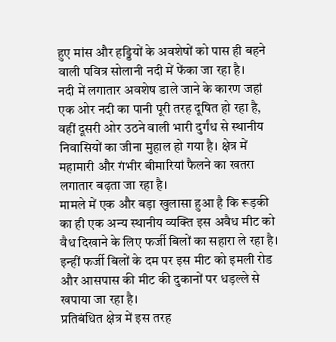हुए मांस और हड्डियों के अवशेषों को पास ही बहने वाली पवित्र सोलानी नदी में फेंका जा रहा है।
नदी में लगातार अवशेष डाले जाने के कारण जहां एक ओर नदी का पानी पूरी तरह दूषित हो रहा है, वहीं दूसरी ओर उठने वाली भारी दुर्गंध से स्थानीय निवासियों का जीना मुहाल हो गया है। क्षेत्र में महामारी और गंभीर बीमारियां फैलने का खतरा लगातार बढ़ता जा रहा है।
मामले में एक और बड़ा खुलासा हुआ है कि रूड़की का ही एक अन्य स्थानीय व्यक्ति इस अवैध मीट को वैध दिखाने के लिए फर्जी बिलों का सहारा ले रहा है। इन्हीं फर्जी बिलों के दम पर इस मीट को इमली रोड और आसपास की मीट की दुकानों पर धड़ल्ले से खपाया जा रहा है।
प्रतिबंधित क्षेत्र में इस तरह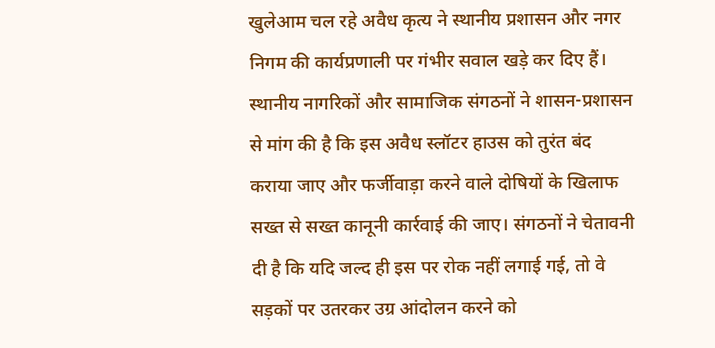खुलेआम चल रहे अवैध कृत्य ने स्थानीय प्रशासन और नगर निगम की कार्यप्रणाली पर गंभीर सवाल खड़े कर दिए हैं। स्थानीय नागरिकों और सामाजिक संगठनों ने शासन-प्रशासन से मांग की है कि इस अवैध स्लॉटर हाउस को तुरंत बंद कराया जाए और फर्जीवाड़ा करने वाले दोषियों के खिलाफ सख्त से सख्त कानूनी कार्रवाई की जाए। संगठनों ने चेतावनी दी है कि यदि जल्द ही इस पर रोक नहीं लगाई गई, तो वे सड़कों पर उतरकर उग्र आंदोलन करने को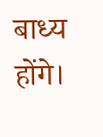बाध्य होंगे।